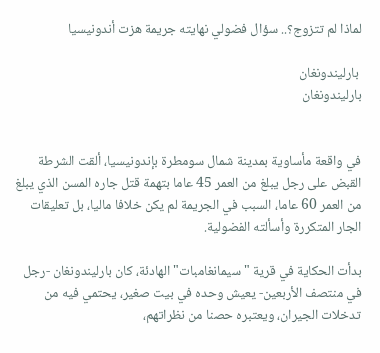لماذا لم تتزوج؟.. سؤال فضولي نهايته جريمة هزت أندونيسيا

 بارليندونغان
بارليندونغان


في واقعة مأساوية بمدينة شمال سومطرة بإندونيسيا، ألقت الشرطة القبض على رجل يبلغ من العمر 45 عاما بتهمة قتل جاره المسن الذي يبلغ من العمر 60 عاما، السبب في الجريمة لم يكن خلافا ماليا، بل تعليقات الجار المتكررة وأسألته الفضولية.

بدأت الحكاية في قرية "سيمانغامبات" الهادئة، كان بارليندونغان -رجل في منتصف الأربعين- يعيش وحده في بيت صغير، يحتمي فيه من تدخلات الجيران، ويعتبره حصنا من نظراتهم،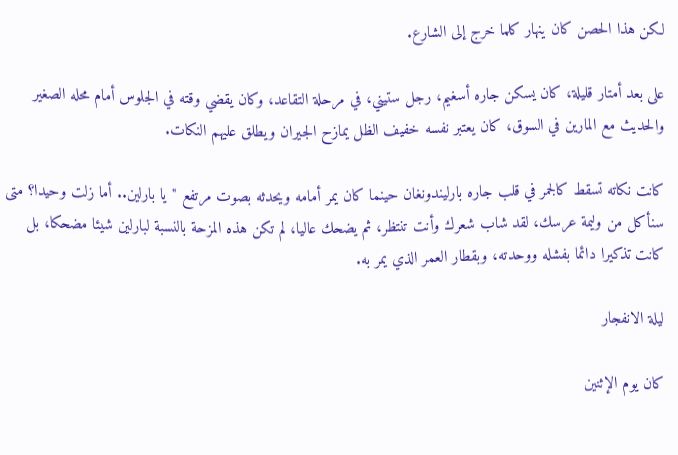لكن هذا الحصن كان ينهار كلما خرج إلى الشارع.

على بعد أمتار قليلة، كان يسكن جاره أسغيم، رجل ستيني، في مرحلة التقاعد، وكان يقضي وقته في الجلوس أمام محله الصغير والحديث مع المارين في السوق، كان يعتبر نفسه خفيف الظل يمازح الجيران ويطلق عليهم النكات.

كانت نكاته تسقط كالجمر في قلب جاره بارليندونغان حينما كان يمر أمامه ويحدثه بصوت مرتفع "يا بارلين.. أما زلت وحيدا؟ متى سنأكل من وليمة عرسك، لقد شاب شعرك وأنت تنتظر، ثم يضحك عاليا، لم تكن هذه المزحة بالنسبة لبارلين شيئا مضحكا، بل كانت تذكيرا دائما بفشله ووحدته، وبقطار العمر الذي يمر به.

ليلة الانفجار

كان يوم الإثنين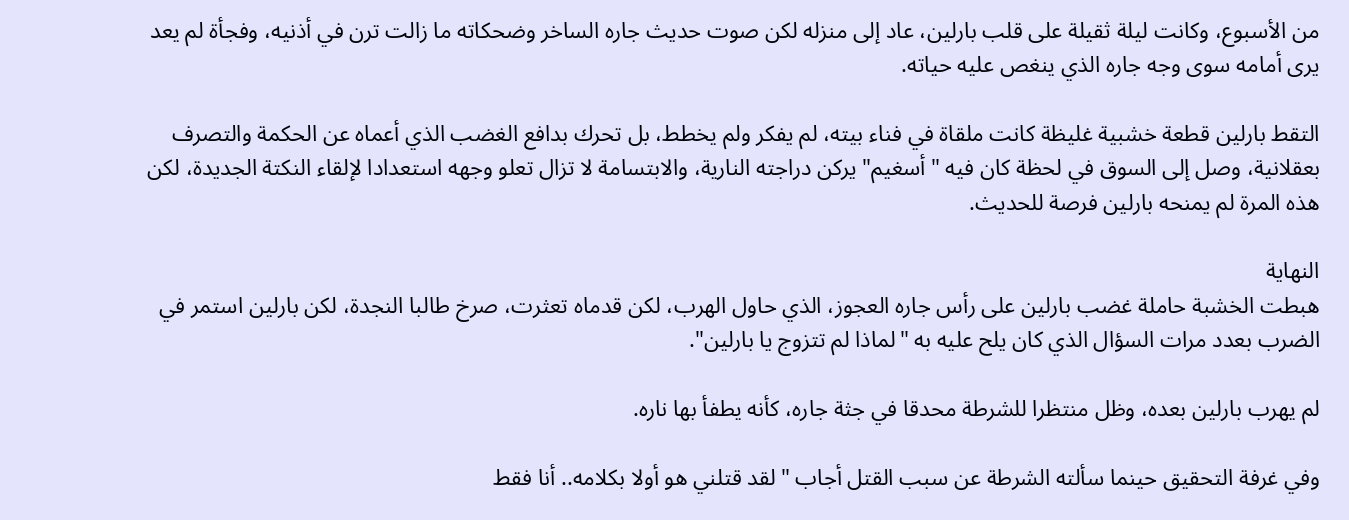من الأسبوع، وكانت ليلة ثقيلة على قلب بارلين، عاد إلى منزله لكن صوت حديث جاره الساخر وضحكاته ما زالت ترن في أذنيه، وفجأة لم يعد يرى أمامه سوى وجه جاره الذي ينغص عليه حياته.

التقط بارلين قطعة خشبية غليظة كانت ملقاة في فناء بيته، لم يفكر ولم يخطط، بل تحرك بدافع الغضب الذي أعماه عن الحكمة والتصرف بعقلانية، وصل إلى السوق في لحظة كان فيه "أسغيم" يركن دراجته النارية، والابتسامة لا تزال تعلو وجهه استعدادا لإلقاء النكتة الجديدة، لكن هذه المرة لم يمنحه بارلين فرصة للحديث.

النهاية
هبطت الخشبة حاملة غضب بارلين على رأس جاره العجوز، الذي حاول الهرب، لكن قدماه تعثرت، صرخ طالبا النجدة، لكن بارلين استمر في الضرب بعدد مرات السؤال الذي كان يلح عليه به "لماذا لم تتزوج يا بارلين".

لم يهرب بارلين بعده، وظل منتظرا للشرطة محدقا في جثة جاره، كأنه يطفأ بها ناره.

وفي غرفة التحقيق حينما سألته الشرطة عن سبب القتل أجاب "لقد قتلني هو أولا بكلامه.. أنا فقط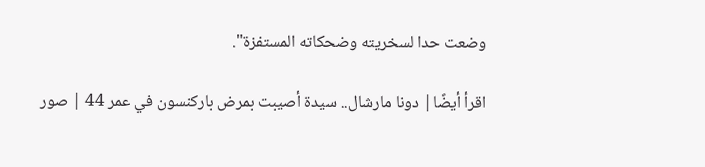وضعت حدا لسخريته وضحكاته المستفزة".

اقرأ أيضًا| دونا مارشال.. سيدة أصيبت بمرض باركنسون في عمر 44 | صور